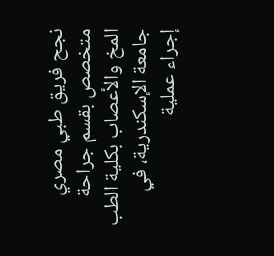نجح فريق طبي مصري متخصص بقسم جراحة المخ والأعصاب بكلية الطب جامعة الإسكندرية، في إجراء عملية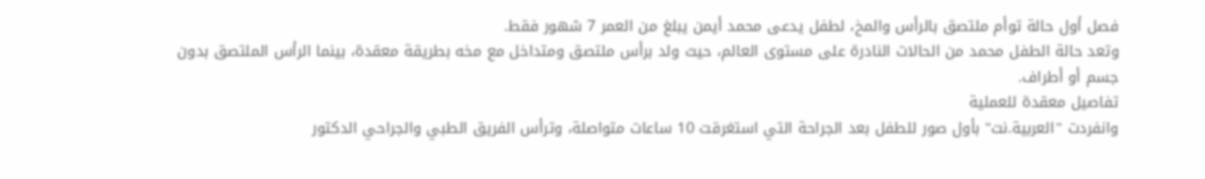فصل أول حالة توأم ملتصق بالرأس والمخ، لطفل يدعى محمد أيمن يبلغ من العمر 7 شهور فقط.
وتعد حالة الطفل محمد من الحالات النادرة على مستوى العالم، حيث ولد برأس ملتصق ومتداخل مع مخه بطريقة معقدة، بينما الرأس الملتصق بدون جسم أو أطراف.
تفاصيل معقدة للعملية
وانفردت "العربية.نت" بأول صور للطفل بعد الجراحة التي استغرقت 10 ساعات متواصلة، وترأس الفريق الطبي والجراحي الدكتور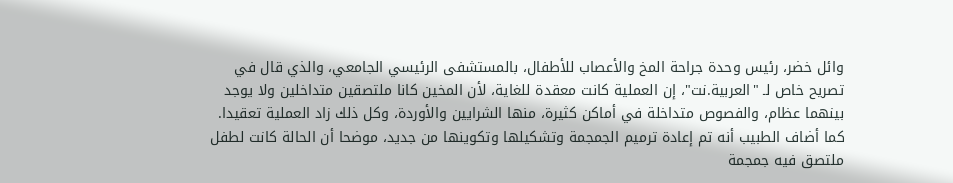وائل خضر، رئيس وحدة جراحة المخ والأعصاب للأطفال، بالمستشفى الرئيسي الجامعي، والذي قال في تصريح خاص لـ "العربية.نت"، إن العملية كانت معقدة للغاية، لأن المخين كانا ملتصقين متداخلين ولا يوجد بينهما عظام، والفصوص متداخلة في أماكن كثيرة، منها الشرايين والأوردة، وكل ذلك زاد العملية تعقيدا.
كما أضاف الطبيب أنه تم إعادة ترميم الجمجمة وتشكيلها وتكوينها من جديد، موضحا أن الحالة كانت لطفل ملتصق فيه جمجمة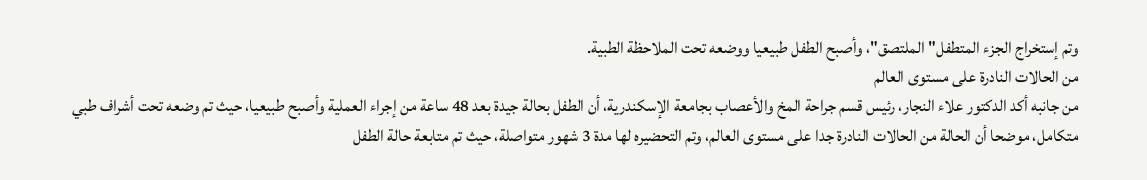وتم إستخراج الجزء المتطفل"الملتصق"، وأصبح الطفل طبيعيا ووضعه تحت الملاحظة الطبية.
من الحالات النادرة على مستوى العالم
من جانبه أكد الدكتور علاء النجار، رئيس قسم جراحة المخ والأعصاب بجامعة الإسكندرية، أن الطفل بحالة جيدة بعد 48 ساعة من إجراء العملية وأصبح طبيعيا، حيث تم وضعه تحت أشراف طبي متكامل، موضحا أن الحالة من الحالات النادرة جدا على مستوى العالم، وتم التحضيره لها مدة 3 شهور متواصلة، حيث تم متابعة حالة الطفل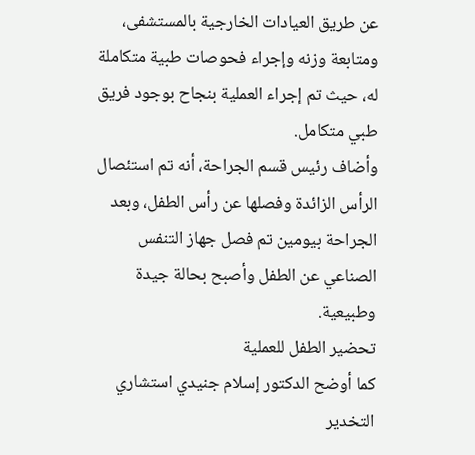عن طريق العيادات الخارجية بالمستشفى، ومتابعة وزنه وإجراء فحوصات طبية متكاملة له، حيث تم إجراء العملية بنجاح بوجود فريق طبي متكامل.
وأضاف رئيس قسم الجراحة، أنه تم استئصال الرأس الزائدة وفصلها عن رأس الطفل، وبعد الجراحة بيومين تم فصل جهاز التنفس الصناعي عن الطفل وأصبح بحالة جيدة وطبيعية.
تحضير الطفل للعملية
كما أوضح الدكتور إسلام جنيدي استشاري التخدير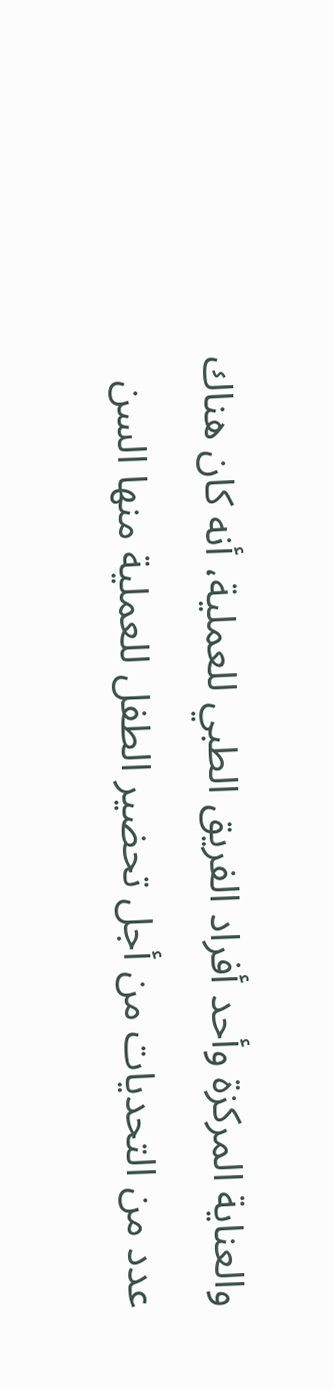والعناية المركزة وأحد أفراد الفريق الطبي للعملية، أنه كان هناك عدد من التحديات من أجل تحضير الطفل للعملية منها السن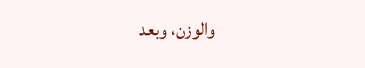والوزن، وبعد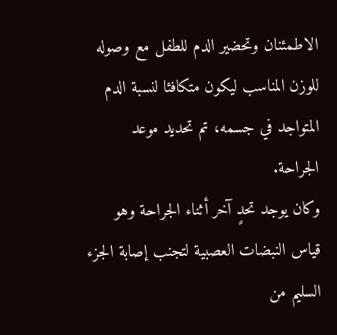الاطمئنان وتحضير الدم للطفل مع وصوله للوزن المناسب ليكون متكافئا لنسبة الدم المتواجد في جسمه، تم تحديد موعد الجراحة.
وكان يوجد تحدٍ آخر أثناء الجراحة وهو قياس النبضات العصبية لتجنب إصابة الجزء السليم من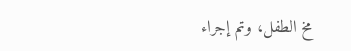مخ الطفل، وتم إجراء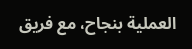العملية بنجاح، مع فريق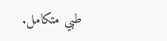طبي متكامل.